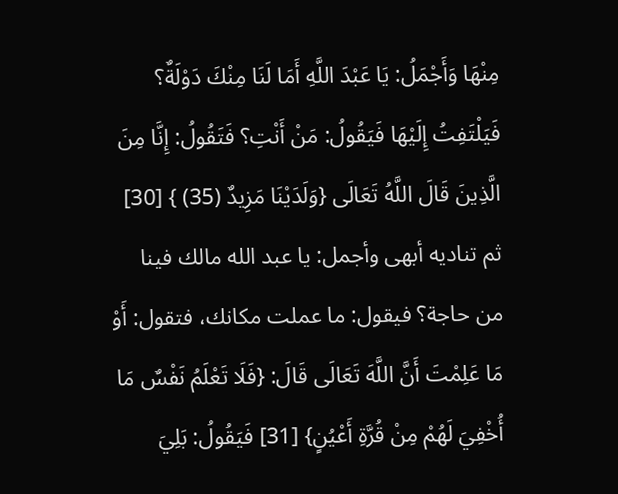مِنْهَا وَأَجْمَلُ: يَا عَبْدَ اللَّهِ أَمَا لَنَا مِنْكَ دَوْلَةٌ؟ فَيَلْتَفِتُ إِلَيْهَا فَيَقُولُ: مَنْ أَنْتِ؟ فَتَقُولُ: إِنَّا مِنَ الَّذِينَ قَالَ اللَّهُ تَعَالَى {وَلَدَيْنَا مَزِيدٌ (35) } [30] ثم تناديه أبهى وأجمل: يا عبد الله مالك فينا من حاجة؟ فيقول: ما عملت مكانك، فتقول: أَوْ مَا عَلِمْتَ أَنَّ اللَّهَ تَعَالَى قَالَ: {فَلَا تَعْلَمُ نَفْسٌ مَا أُخْفِيَ لَهُمْ مِنْ قُرَّةِ أَعْيُنٍ} [31] فَيَقُولُ: بَلِيَ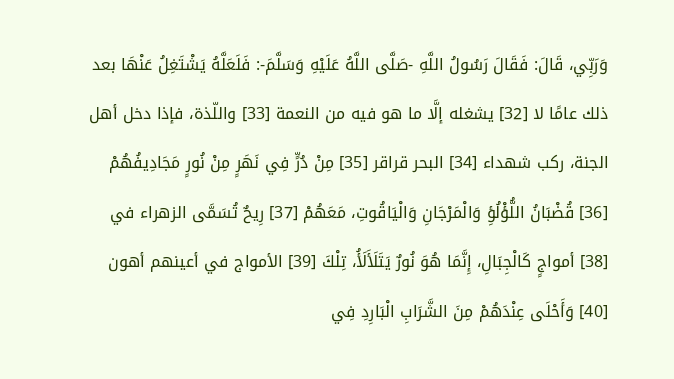وَرَبِّي، قَالَ: فَقَالَ رَسُولُ اللَّهِ -صَلَّى اللَّهُ عَلَيْهِ وَسَلَّمَ-: فَلَعَلَّهُ يَشْتَغِلُ عَنْهَا بعد ذلك عامًا لا [32] يشغله إلَّا ما هو فيه من النعمة [33] واللّذة، فإذا دخل أهل الجنة، ركب شهداء [34] البحر قراقر [35] مِنْ دُرٍّ فِي نَهَرٍ مِنْ نُورٍ مَجَادِيفُهُمْ [36] قُضْبَانُ اللُّؤْلُؤِ وَالْمَرْجَانِ وَالْيَاقُوتِ، مَعَهُمْ [37] رِيحٌ تُسَمَّى الزهراء في [38] أمواجٍ كَالْجِبَالِ، إِنَّمَا هُوَ نُورٌ يَتَلَأَلَأُ، تِلْكَ [39] الأمواج في أعينهم أهون [40] وَأَحْلَى عِنْدَهُمْ مِنَ الشَّرَابِ الْبَارِدِ فِي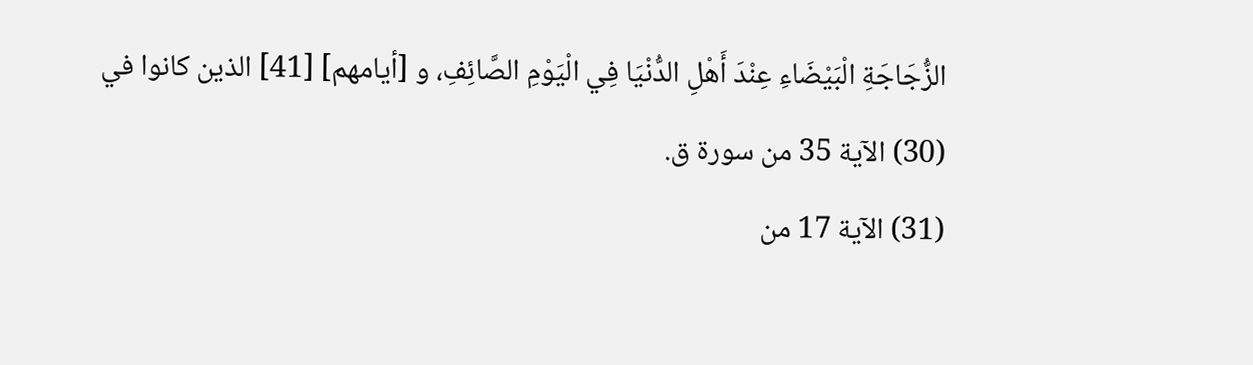الزُّجَاجَةِ الْبَيْضَاءِ عِنْدَ أَهْلِ الدُّنْيَا فِي الْيَوْمِ الصَّائِفِ، و [أيامهم] [41] الذين كانوا في
(30) الآية 35 من سورة ق.
(31) الآية 17 من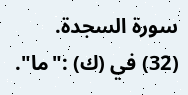سورة السجدة.
(32) في (ك) :"ما".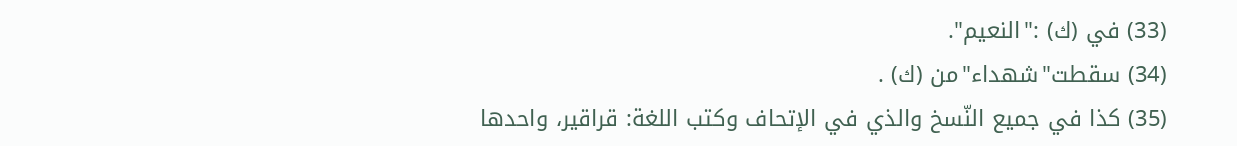(33) في (ك) :"النعيم".
(34) سقطت"شهداء"من (ك) .
(35) كذا في جميع النّسخ والذي في الإتحاف وكتب اللغة: قراقير، واحدها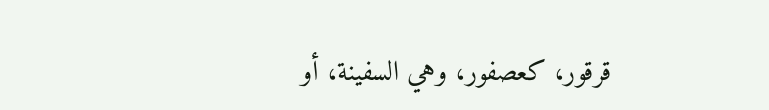قرقور، كعصفور، وهي السفينة، أو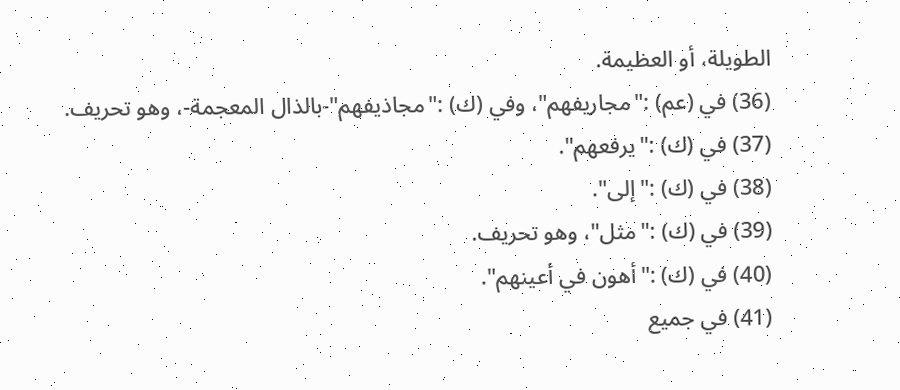الطويلة، أو العظيمة.
(36) في (عم) :"مجاريفهم"، وفي (ك) :"مجاذيفهم"-بالذال المعجمة-، وهو تحريف.
(37) في (ك) :"يرفعهم".
(38) في (ك) :"إلى".
(39) في (ك) :"مثل"، وهو تحريف.
(40) في (ك) :"أهون في أعينهم".
(41) في جميع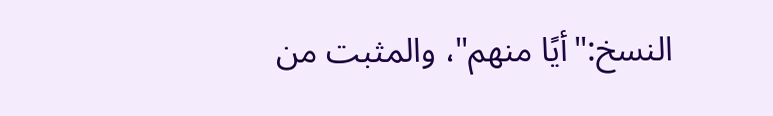النسخ:"أيًا منهم"، والمثبت من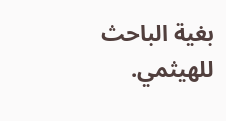بغية الباحث للهيثمي.